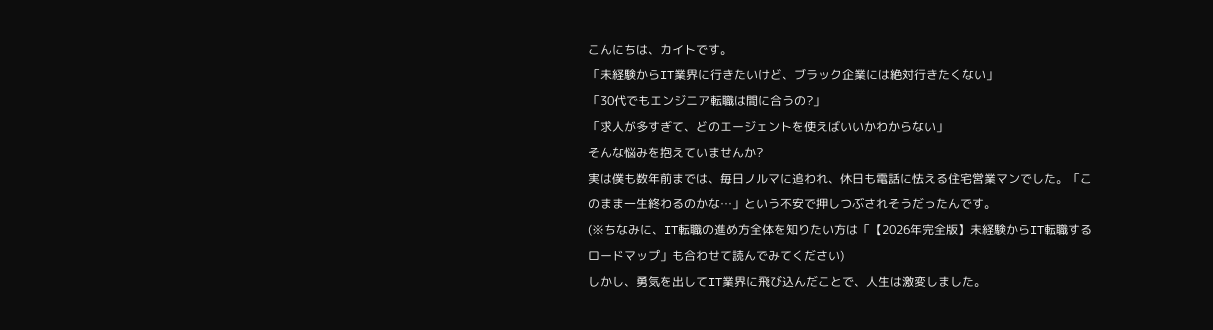こんにちは、カイトです。
「未経験からIT業界に行きたいけど、ブラック企業には絶対行きたくない」
「30代でもエンジニア転職は間に合うの?」
「求人が多すぎて、どのエージェントを使えばいいかわからない」
そんな悩みを抱えていませんか?
実は僕も数年前までは、毎日ノルマに追われ、休日も電話に怯える住宅営業マンでした。「このまま一生終わるのかな…」という不安で押しつぶされそうだったんです。
(※ちなみに、IT転職の進め方全体を知りたい方は「【2026年完全版】未経験からIT転職するロードマップ」も合わせて読んでみてください)
しかし、勇気を出してIT業界に飛び込んだことで、人生は激変しました。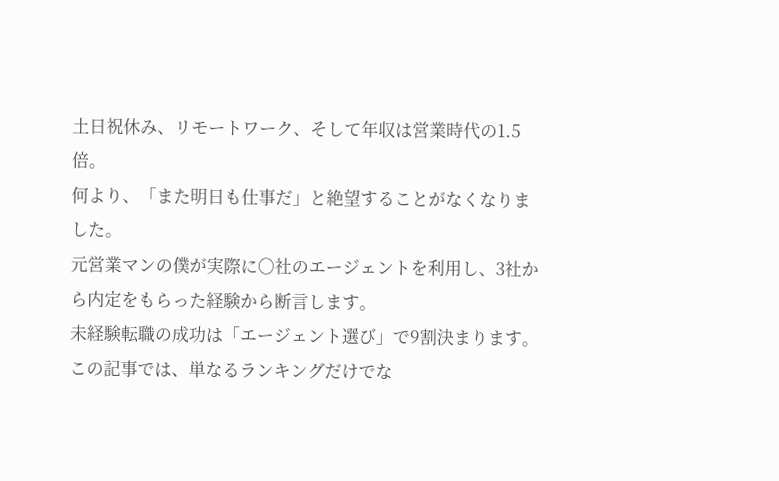土日祝休み、リモートワーク、そして年収は営業時代の1.5倍。
何より、「また明日も仕事だ」と絶望することがなくなりました。
元営業マンの僕が実際に○社のエージェントを利用し、3社から内定をもらった経験から断言します。
未経験転職の成功は「エージェント選び」で9割決まります。
この記事では、単なるランキングだけでな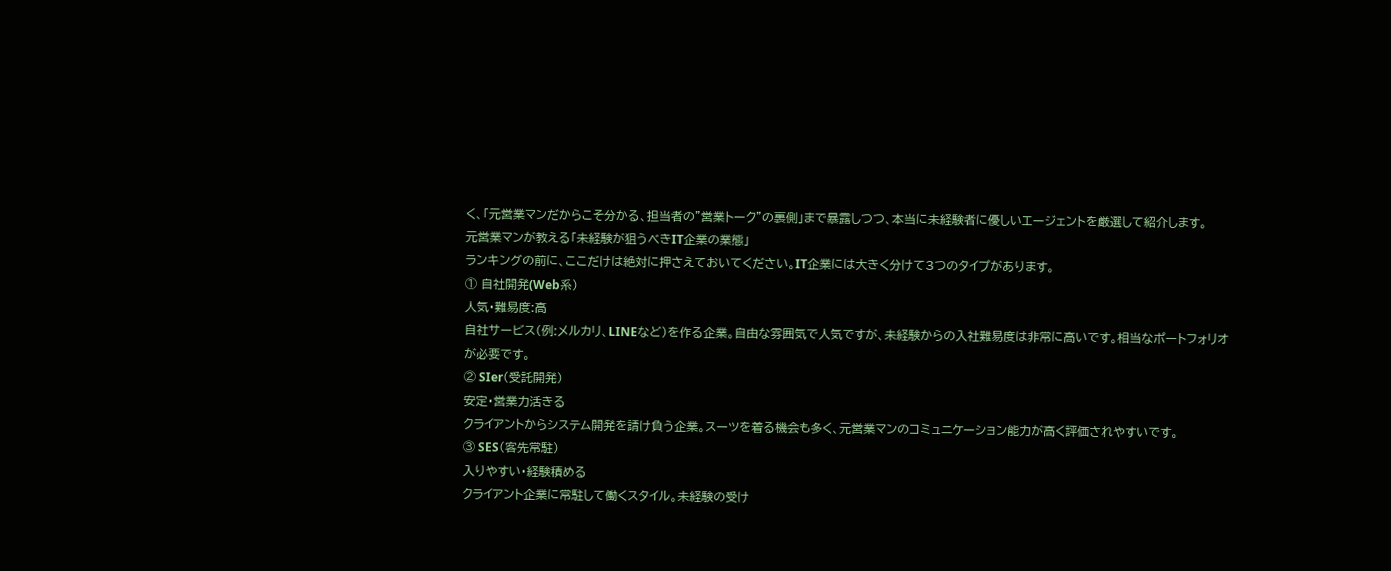く、「元営業マンだからこそ分かる、担当者の”営業トーク”の裏側」まで暴露しつつ、本当に未経験者に優しいエージェントを厳選して紹介します。
元営業マンが教える「未経験が狙うべきIT企業の業態」
ランキングの前に、ここだけは絶対に押さえておいてください。IT企業には大きく分けて3つのタイプがあります。
① 自社開発(Web系)
人気・難易度:高
自社サービス(例:メルカリ、LINEなど)を作る企業。自由な雰囲気で人気ですが、未経験からの入社難易度は非常に高いです。相当なポートフォリオが必要です。
② SIer(受託開発)
安定・営業力活きる
クライアントからシステム開発を請け負う企業。スーツを着る機会も多く、元営業マンのコミュニケーション能力が高く評価されやすいです。
③ SES(客先常駐)
入りやすい・経験積める
クライアント企業に常駐して働くスタイル。未経験の受け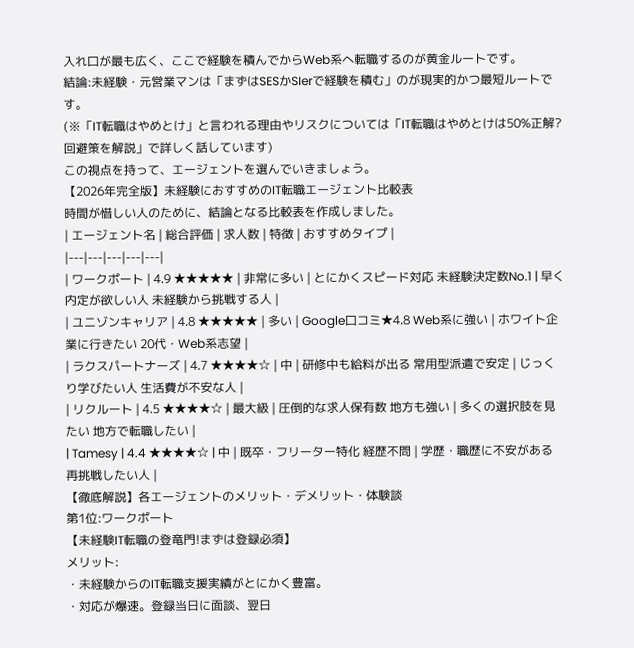入れ口が最も広く、ここで経験を積んでからWeb系へ転職するのが黄金ルートです。
結論:未経験・元営業マンは「まずはSESかSIerで経験を積む」のが現実的かつ最短ルートです。
(※「IT転職はやめとけ」と言われる理由やリスクについては「IT転職はやめとけは50%正解?回避策を解説」で詳しく話しています)
この視点を持って、エージェントを選んでいきましょう。
【2026年完全版】未経験におすすめのIT転職エージェント比較表
時間が惜しい人のために、結論となる比較表を作成しました。
| エージェント名 | 総合評価 | 求人数 | 特徴 | おすすめタイプ |
|---|---|---|---|---|
| ワークポート | 4.9 ★★★★★ | 非常に多い | とにかくスピード対応 未経験決定数No.1 | 早く内定が欲しい人 未経験から挑戦する人 |
| ユニゾンキャリア | 4.8 ★★★★★ | 多い | Google口コミ★4.8 Web系に強い | ホワイト企業に行きたい 20代・Web系志望 |
| ラクスパートナーズ | 4.7 ★★★★☆ | 中 | 研修中も給料が出る 常用型派遣で安定 | じっくり学びたい人 生活費が不安な人 |
| リクルート | 4.5 ★★★★☆ | 最大級 | 圧倒的な求人保有数 地方も強い | 多くの選択肢を見たい 地方で転職したい |
| Tamesy | 4.4 ★★★★☆ | 中 | 既卒・フリーター特化 経歴不問 | 学歴・職歴に不安がある 再挑戦したい人 |
【徹底解説】各エージェントのメリット・デメリット・体験談
第1位:ワークポート
【未経験IT転職の登竜門!まずは登録必須】
メリット:
・未経験からのIT転職支援実績がとにかく豊富。
・対応が爆速。登録当日に面談、翌日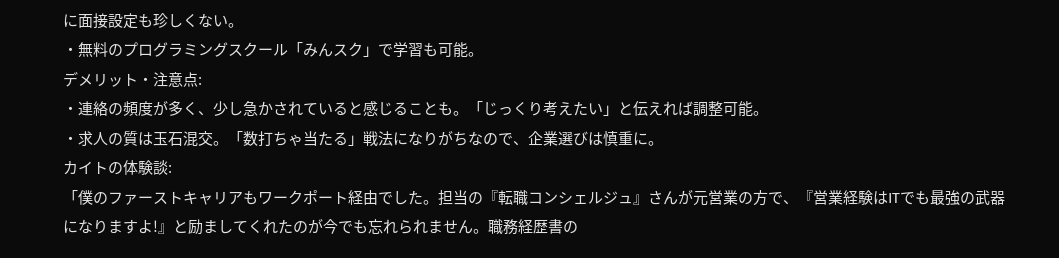に面接設定も珍しくない。
・無料のプログラミングスクール「みんスク」で学習も可能。
デメリット・注意点:
・連絡の頻度が多く、少し急かされていると感じることも。「じっくり考えたい」と伝えれば調整可能。
・求人の質は玉石混交。「数打ちゃ当たる」戦法になりがちなので、企業選びは慎重に。
カイトの体験談:
「僕のファーストキャリアもワークポート経由でした。担当の『転職コンシェルジュ』さんが元営業の方で、『営業経験はITでも最強の武器になりますよ!』と励ましてくれたのが今でも忘れられません。職務経歴書の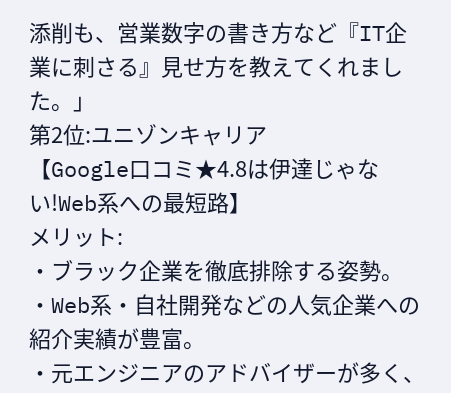添削も、営業数字の書き方など『IT企業に刺さる』見せ方を教えてくれました。」
第2位:ユニゾンキャリア
【Google口コミ★4.8は伊達じゃない!Web系への最短路】
メリット:
・ブラック企業を徹底排除する姿勢。
・Web系・自社開発などの人気企業への紹介実績が豊富。
・元エンジニアのアドバイザーが多く、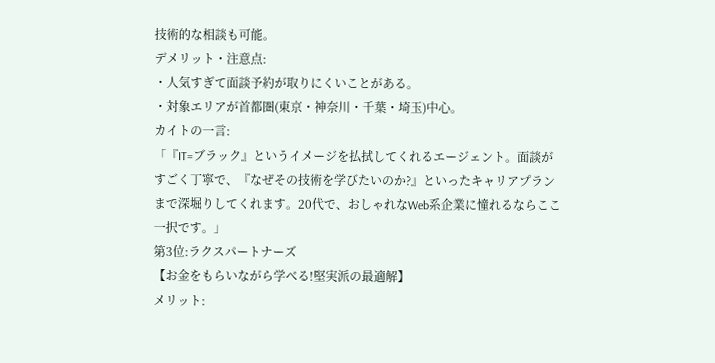技術的な相談も可能。
デメリット・注意点:
・人気すぎて面談予約が取りにくいことがある。
・対象エリアが首都圏(東京・神奈川・千葉・埼玉)中心。
カイトの一言:
「『IT=ブラック』というイメージを払拭してくれるエージェント。面談がすごく丁寧で、『なぜその技術を学びたいのか?』といったキャリアプランまで深堀りしてくれます。20代で、おしゃれなWeb系企業に憧れるならここ一択です。」
第3位:ラクスパートナーズ
【お金をもらいながら学べる!堅実派の最適解】
メリット: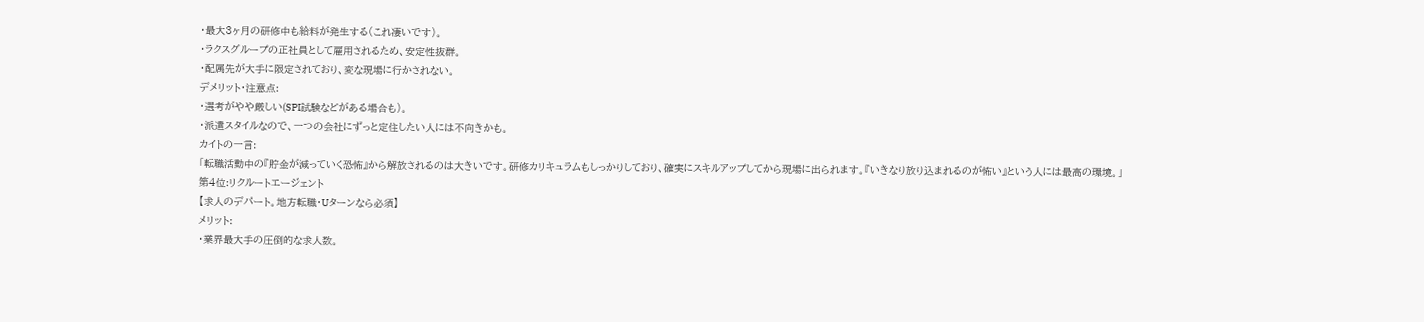・最大3ヶ月の研修中も給料が発生する(これ凄いです)。
・ラクスグループの正社員として雇用されるため、安定性抜群。
・配属先が大手に限定されており、変な現場に行かされない。
デメリット・注意点:
・選考がやや厳しい(SPI試験などがある場合も)。
・派遣スタイルなので、一つの会社にずっと定住したい人には不向きかも。
カイトの一言:
「転職活動中の『貯金が減っていく恐怖』から解放されるのは大きいです。研修カリキュラムもしっかりしており、確実にスキルアップしてから現場に出られます。『いきなり放り込まれるのが怖い』という人には最高の環境。」
第4位:リクルートエージェント
【求人のデパート。地方転職・Uターンなら必須】
メリット:
・業界最大手の圧倒的な求人数。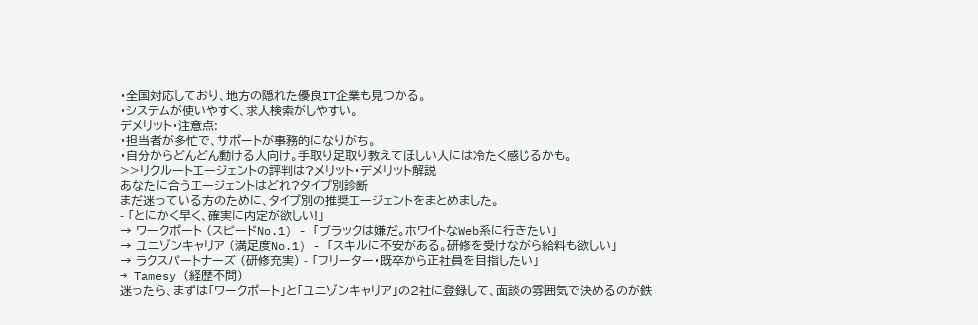・全国対応しており、地方の隠れた優良IT企業も見つかる。
・システムが使いやすく、求人検索がしやすい。
デメリット・注意点:
・担当者が多忙で、サポートが事務的になりがち。
・自分からどんどん動ける人向け。手取り足取り教えてほしい人には冷たく感じるかも。
>>リクルートエージェントの評判は?メリット・デメリット解説
あなたに合うエージェントはどれ?タイプ別診断
まだ迷っている方のために、タイプ別の推奨エージェントをまとめました。
- 「とにかく早く、確実に内定が欲しい!」
→ ワークポート (スピードNo.1) - 「ブラックは嫌だ。ホワイトなWeb系に行きたい」
→ ユニゾンキャリア (満足度No.1) - 「スキルに不安がある。研修を受けながら給料も欲しい」
→ ラクスパートナーズ (研修充実) - 「フリーター・既卒から正社員を目指したい」
→ Tamesy (経歴不問)
迷ったら、まずは「ワークポート」と「ユニゾンキャリア」の2社に登録して、面談の雰囲気で決めるのが鉄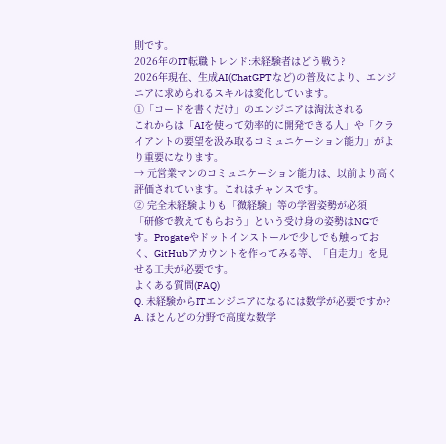則です。
2026年のIT転職トレンド:未経験者はどう戦う?
2026年現在、生成AI(ChatGPTなど)の普及により、エンジニアに求められるスキルは変化しています。
①「コードを書くだけ」のエンジニアは淘汰される
これからは「AIを使って効率的に開発できる人」や「クライアントの要望を汲み取るコミュニケーション能力」がより重要になります。
→ 元営業マンのコミュニケーション能力は、以前より高く評価されています。これはチャンスです。
② 完全未経験よりも「微経験」等の学習姿勢が必須
「研修で教えてもらおう」という受け身の姿勢はNGです。Progateやドットインストールで少しでも触っておく、GitHubアカウントを作ってみる等、「自走力」を見せる工夫が必要です。
よくある質問(FAQ)
Q. 未経験からITエンジニアになるには数学が必要ですか?
A. ほとんどの分野で高度な数学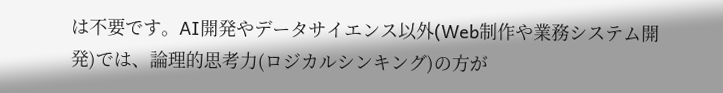は不要です。AI開発やデータサイエンス以外(Web制作や業務システム開発)では、論理的思考力(ロジカルシンキング)の方が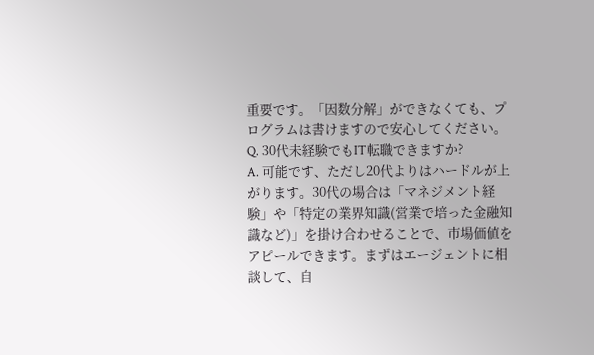重要です。「因数分解」ができなくても、プログラムは書けますので安心してください。
Q. 30代未経験でもIT転職できますか?
A. 可能です、ただし20代よりはハードルが上がります。30代の場合は「マネジメント経験」や「特定の業界知識(営業で培った金融知識など)」を掛け合わせることで、市場価値をアピールできます。まずはエージェントに相談して、自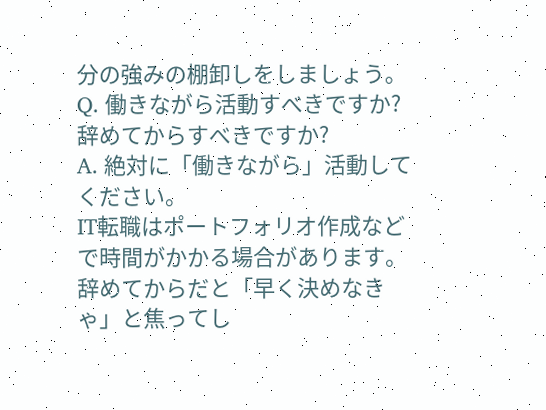分の強みの棚卸しをしましょう。
Q. 働きながら活動すべきですか?辞めてからすべきですか?
A. 絶対に「働きながら」活動してください。
IT転職はポートフォリオ作成などで時間がかかる場合があります。辞めてからだと「早く決めなきゃ」と焦ってし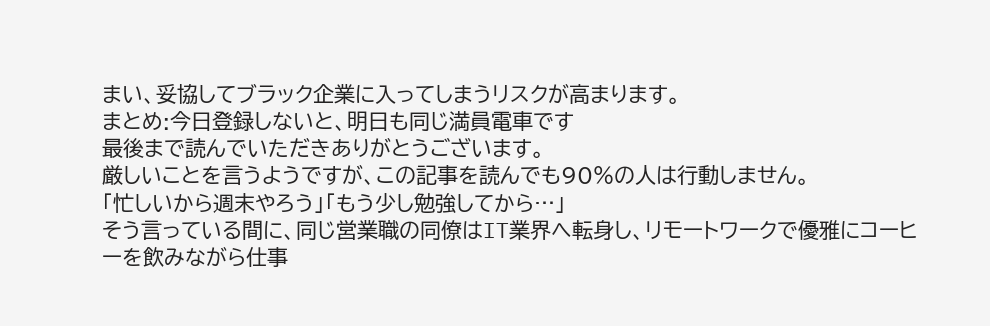まい、妥協してブラック企業に入ってしまうリスクが高まります。
まとめ:今日登録しないと、明日も同じ満員電車です
最後まで読んでいただきありがとうございます。
厳しいことを言うようですが、この記事を読んでも90%の人は行動しません。
「忙しいから週末やろう」「もう少し勉強してから…」
そう言っている間に、同じ営業職の同僚はIT業界へ転身し、リモートワークで優雅にコーヒーを飲みながら仕事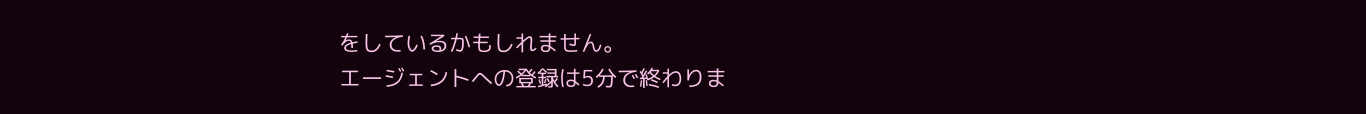をしているかもしれません。
エージェントへの登録は5分で終わりま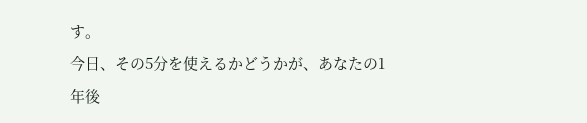す。
今日、その5分を使えるかどうかが、あなたの1年後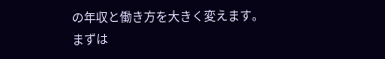の年収と働き方を大きく変えます。
まずは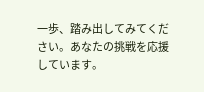一歩、踏み出してみてください。あなたの挑戦を応援しています。